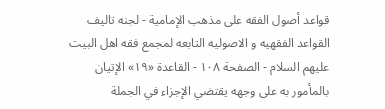قواعد أصول الفقه على مذهب الإمامية - لجنه تاليف القواعد الفقهيه و الاصوليه التابعه لمجمع فقه اهل البيت عليهم السلام - الصفحة ١٠٨ - القاعدة «١٩» الإتيان بالمأمور به على وجهه يقتضي الإجزاء في الجملة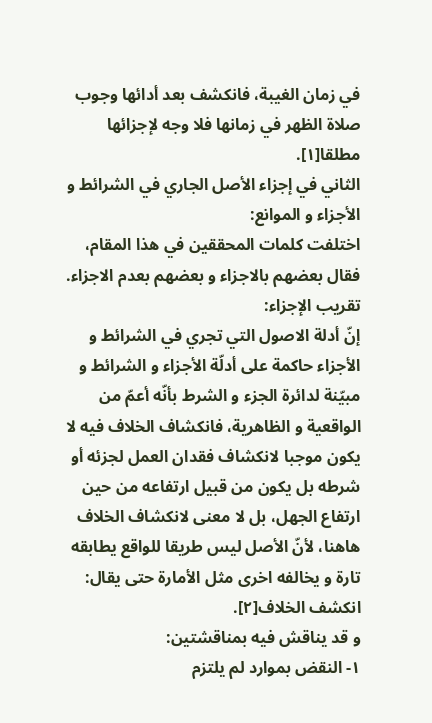في زمان الغيبة، فانكشف بعد أدائها وجوب صلاة الظهر في زمانها فلا وجه لإجزائها مطلقا[١].
الثاني في إجزاء الأصل الجاري في الشرائط و الأجزاء و الموانع:
اختلفت كلمات المحققين في هذا المقام، فقال بعضهم بالاجزاء و بعضهم بعدم الاجزاء.
تقريب الإجزاء:
إنّ أدلة الاصول التي تجري في الشرائط و الأجزاء حاكمة على أدلّة الأجزاء و الشرائط و مبيّنة لدائرة الجزء و الشرط بأنّه أعمّ من الواقعية و الظاهرية، فانكشاف الخلاف فيه لا يكون موجبا لانكشاف فقدان العمل لجزئه أو شرطه بل يكون من قبيل ارتفاعه من حين ارتفاع الجهل، بل لا معنى لانكشاف الخلاف هاهنا، لأنّ الأصل ليس طريقا للواقع يطابقه تارة و يخالفه اخرى مثل الأمارة حتى يقال: انكشف الخلاف[٢].
و قد يناقش فيه بمناقشتين:
١- النقض بموارد لم يلتزم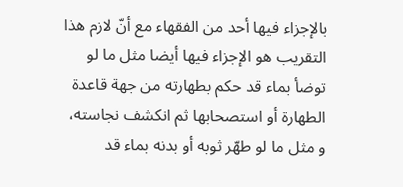بالإجزاء فيها أحد من الفقهاء مع أنّ لازم هذا التقريب هو الإجزاء فيها أيضا مثل ما لو توضأ بماء قد حكم بطهارته من جهة قاعدة الطهارة أو استصحابها ثم انكشف نجاسته، و مثل ما لو طهّر ثوبه أو بدنه بماء قد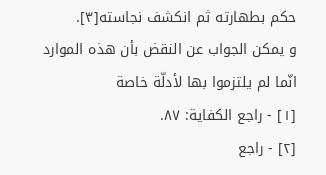حكم بطهارته ثم انكشف نجاسته[٣].
و يمكن الجواب عن النقض بأن هذه الموارد انّما لم يلتزموا بها لأدلّة خاصة
[١] - راجع الكفاية: ٨٧.
[٢] - راجع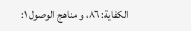الكفاية: ٨٦، و مناهج الوصول ١: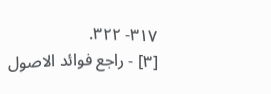٣١٧- ٣٢٢.
[٣] - راجع فوائد الاصول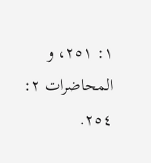١: ٢٥١، و المحاضرات ٢: ٢٥٤.